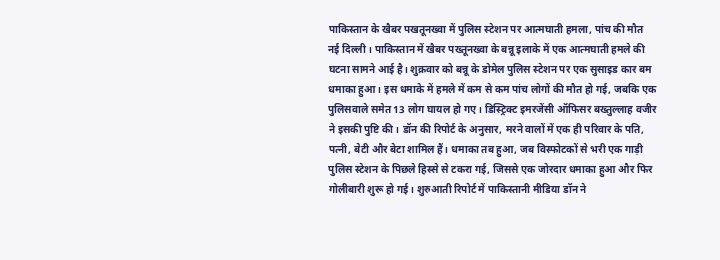पाकिस्तान के खैबर पखतूनख्वा में पुलिस स्टेशन पर आत्मघाती हमला, पांच की मौत
नई दिल्ली । पाकिस्तान में खैबर पख्तूनख्वा के बन्नू इलाके में एक आत्मघाती हमले की घटना सामने आई है। शुक्रवार को बन्नू के डोमेल पुलिस स्टेशन पर एक सुसाइड कार बम धमाका हुआ। इस धमाके में हमले में कम से कम पांच लोगों की मौत हो गई, जबकि एक पुलिसवाले समेत 13 लोग घायल हो गए। डिस्ट्रिक्ट इमरजेंसी ऑफिसर बख्तुल्लाह वजीर ने इसकी पुष्टि की। डॉन की रिपोर्ट के अनुसार, मरने वालों में एक ही परिवार के पति, पत्नी, बेटी और बेटा शामिल हैं। धमाका तब हुआ, जब विस्फोटकों से भरी एक गाड़ी पुलिस स्टेशन के पिछले हिस्से से टकरा गई, जिससे एक जोरदार धमाका हुआ और फिर गोलीबारी शुरू हो गई। शुरुआती रिपोर्ट में पाकिस्तानी मीडिया डॉन ने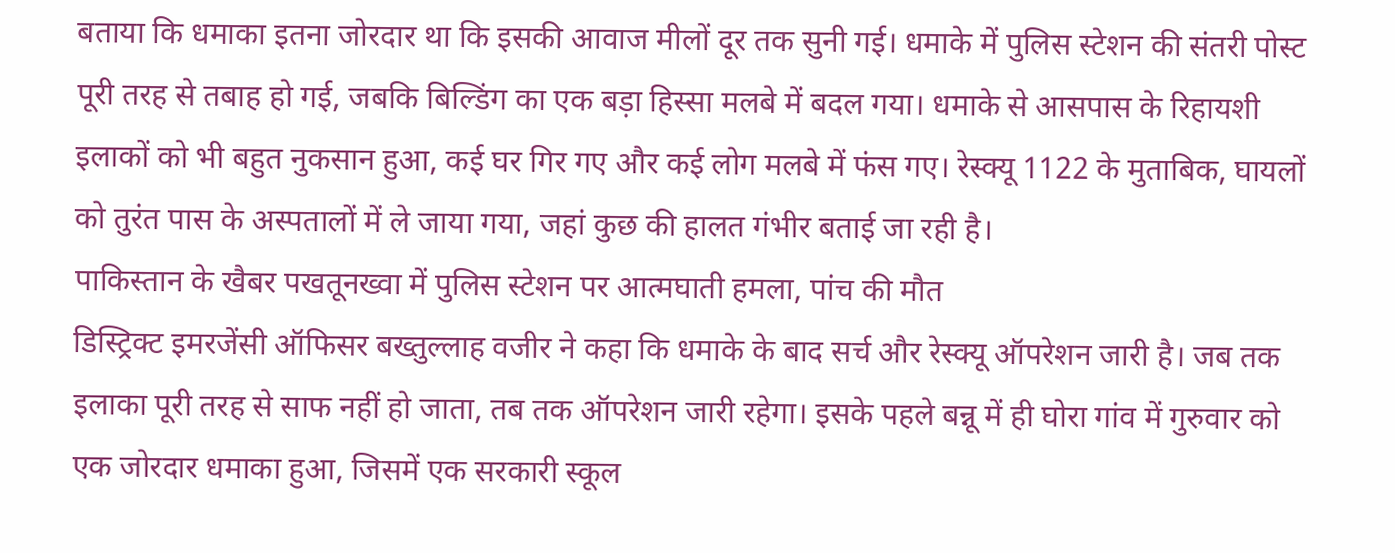बताया कि धमाका इतना जोरदार था कि इसकी आवाज मीलों दूर तक सुनी गई। धमाके में पुलिस स्टेशन की संतरी पोस्ट पूरी तरह से तबाह हो गई, जबकि बिल्डिंग का एक बड़ा हिस्सा मलबे में बदल गया। धमाके से आसपास के रिहायशी इलाकों को भी बहुत नुकसान हुआ, कई घर गिर गए और कई लोग मलबे में फंस गए। रेस्क्यू 1122 के मुताबिक, घायलों को तुरंत पास के अस्पतालों में ले जाया गया, जहां कुछ की हालत गंभीर बताई जा रही है।
पाकिस्तान के खैबर पखतूनख्वा में पुलिस स्टेशन पर आत्मघाती हमला, पांच की मौत
डिस्ट्रिक्ट इमरजेंसी ऑफिसर बख्तुल्लाह वजीर ने कहा कि धमाके के बाद सर्च और रेस्क्यू ऑपरेशन जारी है। जब तक इलाका पूरी तरह से साफ नहीं हो जाता, तब तक ऑपरेशन जारी रहेगा। इसके पहले बन्नू में ही घोरा गांव में गुरुवार को एक जोरदार धमाका हुआ, जिसमें एक सरकारी स्कूल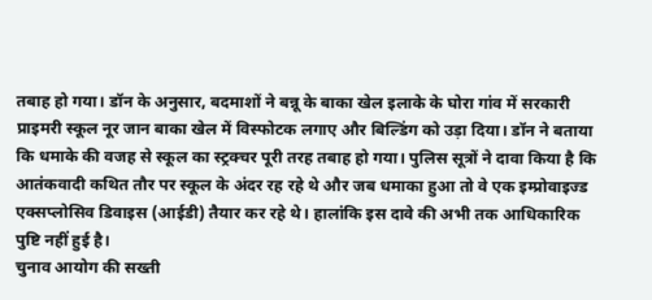तबाह हो गया। डॉन के अनुसार, बदमाशों ने बन्नू के बाका खेल इलाके के घोरा गांव में सरकारी प्राइमरी स्कूल नूर जान बाका खेल में विस्फोटक लगाए और बिल्डिंग को उड़ा दिया। डॉन ने बताया कि धमाके की वजह से स्कूल का स्ट्रक्चर पूरी तरह तबाह हो गया। पुलिस सूत्रों ने दावा किया है कि आतंकवादी कथित तौर पर स्कूल के अंदर रह रहे थे और जब धमाका हुआ तो वे एक इम्प्रोवाइज्ड एक्सप्लोसिव डिवाइस (आईडी) तैयार कर रहे थे। हालांकि इस दावे की अभी तक आधिकारिक पुष्टि नहीं हुई है।
चुनाव आयोग की सख्ती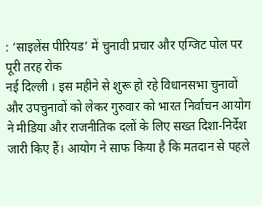: ‘साइलेंस पीरियड’ में चुनावी प्रचार और एग्जिट पोल पर पूरी तरह रोक
नई दिल्ली । इस महीने से शुरू हो रहे विधानसभा चुनावों और उपचुनावों को लेकर गुरुवार को भारत निर्वाचन आयोग ने मीडिया और राजनीतिक दलों के लिए सख्त दिशा-निर्देश जारी किए हैं। आयोग ने साफ किया है कि मतदान से पहले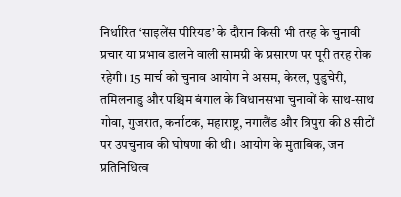निर्धारित ‘साइलेंस पीरियड’ के दौरान किसी भी तरह के चुनावी प्रचार या प्रभाव डालने वाली सामग्री के प्रसारण पर पूरी तरह रोक रहेगी। 15 मार्च को चुनाव आयोग ने असम, केरल, पुडुचेरी, तमिलनाडु और पश्चिम बंगाल के विधानसभा चुनावों के साथ-साथ गोवा, गुजरात, कर्नाटक, महाराष्ट्र, नगालैंड और त्रिपुरा की 8 सीटों पर उपचुनाव की घोषणा की थी। आयोग के मुताबिक, जन प्रतिनिधित्व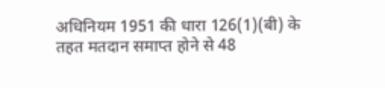अधिनियम 1951 की धारा 126(1)(बी) के तहत मतदान समाप्त होने से 48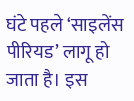घंटे पहले ‘साइलेंस पीरियड’ लागू हो जाता है। इस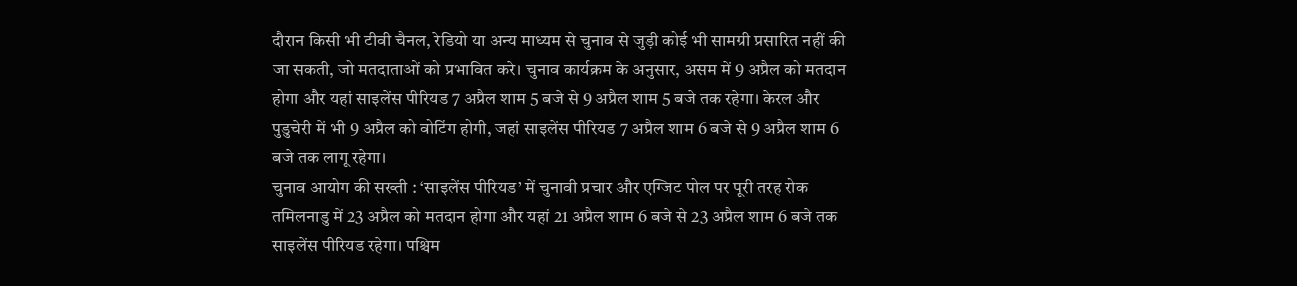दौरान किसी भी टीवी चैनल, रेडियो या अन्य माध्यम से चुनाव से जुड़ी कोई भी सामग्री प्रसारित नहीं की जा सकती, जो मतदाताओं को प्रभावित करे। चुनाव कार्यक्रम के अनुसार, असम में 9 अप्रैल को मतदान होगा और यहां साइलेंस पीरियड 7 अप्रैल शाम 5 बजे से 9 अप्रैल शाम 5 बजे तक रहेगा। केरल और पुडुचेरी में भी 9 अप्रैल को वोटिंग होगी, जहां साइलेंस पीरियड 7 अप्रैल शाम 6 बजे से 9 अप्रैल शाम 6 बजे तक लागू रहेगा।
चुनाव आयोग की सख्ती : ‘साइलेंस पीरियड’ में चुनावी प्रचार और एग्जिट पोल पर पूरी तरह रोक
तमिलनाडु में 23 अप्रैल को मतदान होगा और यहां 21 अप्रैल शाम 6 बजे से 23 अप्रैल शाम 6 बजे तक साइलेंस पीरियड रहेगा। पश्चिम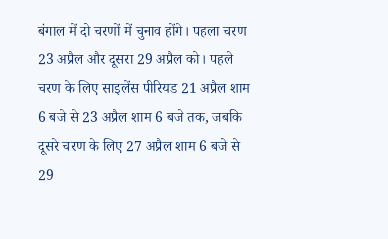बंगाल में दो चरणों में चुनाव होंगे। पहला चरण 23 अप्रैल और दूसरा 29 अप्रैल को। पहले चरण के लिए साइलेंस पीरियड 21 अप्रैल शाम 6 बजे से 23 अप्रैल शाम 6 बजे तक, जबकि दूसरे चरण के लिए 27 अप्रैल शाम 6 बजे से 29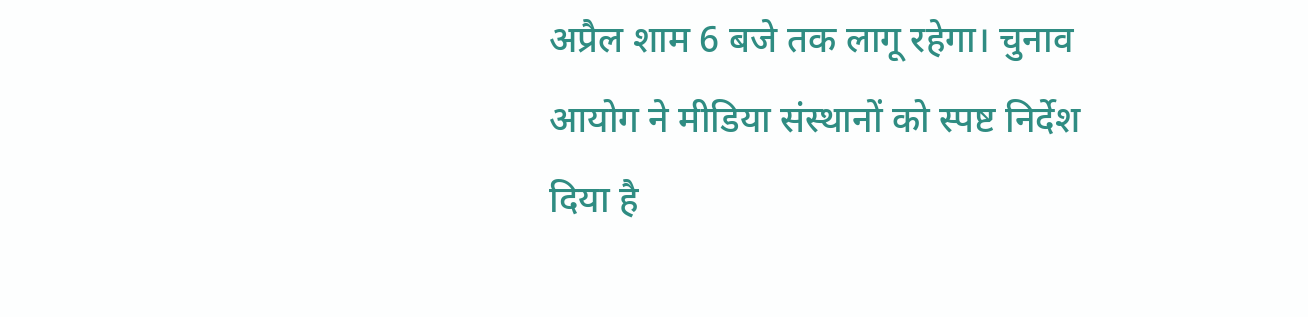अप्रैल शाम 6 बजे तक लागू रहेगा। चुनाव आयोग ने मीडिया संस्थानों को स्पष्ट निर्देश दिया है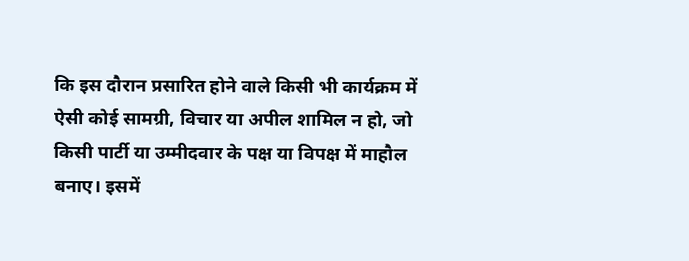कि इस दौरान प्रसारित होने वाले किसी भी कार्यक्रम में ऐसी कोई सामग्री, विचार या अपील शामिल न हो, जो किसी पार्टी या उम्मीदवार के पक्ष या विपक्ष में माहौल बनाए। इसमें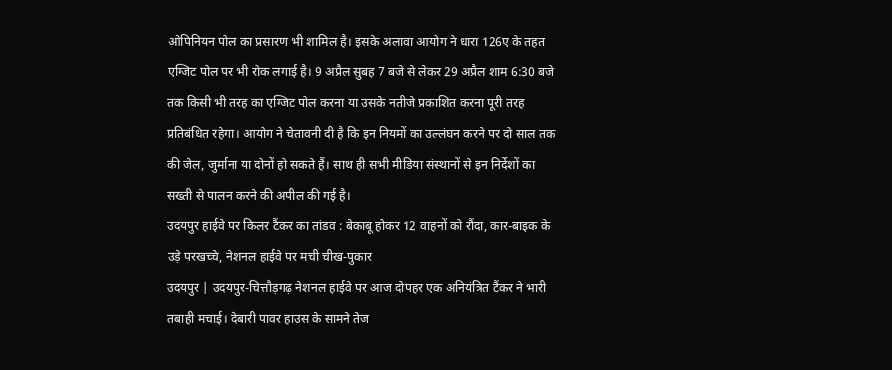ओपिनियन पोल का प्रसारण भी शामिल है। इसके अलावा आयोग ने धारा 126ए के तहत एग्जिट पोल पर भी रोक लगाई है। 9 अप्रैल सुबह 7 बजे से लेकर 29 अप्रैल शाम 6:30 बजे तक किसी भी तरह का एग्जिट पोल करना या उसके नतीजे प्रकाशित करना पूरी तरह प्रतिबंधित रहेगा। आयोग ने चेतावनी दी है कि इन नियमों का उल्लंघन करने पर दो साल तक की जेल, जुर्माना या दोनों हो सकते हैं। साथ ही सभी मीडिया संस्थानों से इन निर्देशों का सख्ती से पालन करने की अपील की गई है।
उदयपुर हाईवे पर किलर टैंकर का तांडव : बेकाबू होकर 12 वाहनों को रौंदा, कार-बाइक के उड़े परखच्चे, नेशनल हाईवे पर मची चीख-पुकार
उदयपुर | उदयपुर-चित्तौड़गढ़ नेशनल हाईवे पर आज दोपहर एक अनियंत्रित टैंकर ने भारी तबाही मचाई। देबारी पावर हाउस के सामने तेज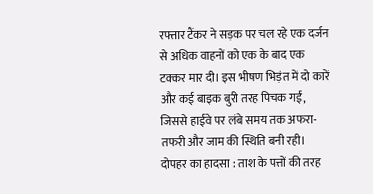रफ्तार टैंकर ने सड़क पर चल रहे एक दर्जन से अधिक वाहनों को एक के बाद एक टक्कर मार दी। इस भीषण भिड़ंत में दो कारें और कई बाइक बुरी तरह पिचक गईं, जिससे हाईवे पर लंबे समय तक अफरा-तफरी और जाम की स्थिति बनी रही।
दोपहर का हादसा : ताश के पत्तों की तरह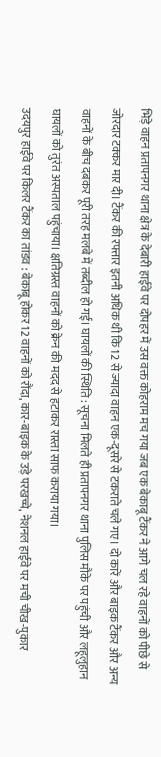भिड़े वाहन प्रतापनगर थाना क्षेत्र के देबारी हाईवे पर दोपहर में उस वक्त कोहराम मच गया जब एक बेकाबू टैंकर ने आगे चल रहे वाहनों को पीछे से जोरदार टक्कर मार दी। टैंकर की रफ्तार इतनी अधिक थी कि 12 से ज्यादा वाहन एक-दूसरे से टकराते चले गए। दो कारें और बाइक टैंकर और अन्य वाहनों के बीच दबकर पूरी तरह मलबे में तब्दील हो गई। घायलों की स्थिति : सूचना मिलते ही प्रतापनगर थाना पुलिस मौके पर पहुंची और लहूलुहान घायलों को तुरंत अस्पताल पहुंचाया। क्षतिग्रस्त वाहनों को क्रेन की मदद से हटाकर रास्ता साफ कराया गया।
उदयपुर हाईवे पर किलर टैंकर का तांडव : बेकाबू होकर 12 वाहनों को रौंदा, कार-बाइक के उड़े परखच्चे, नेशनल हाईवे पर मची चीख-पुकार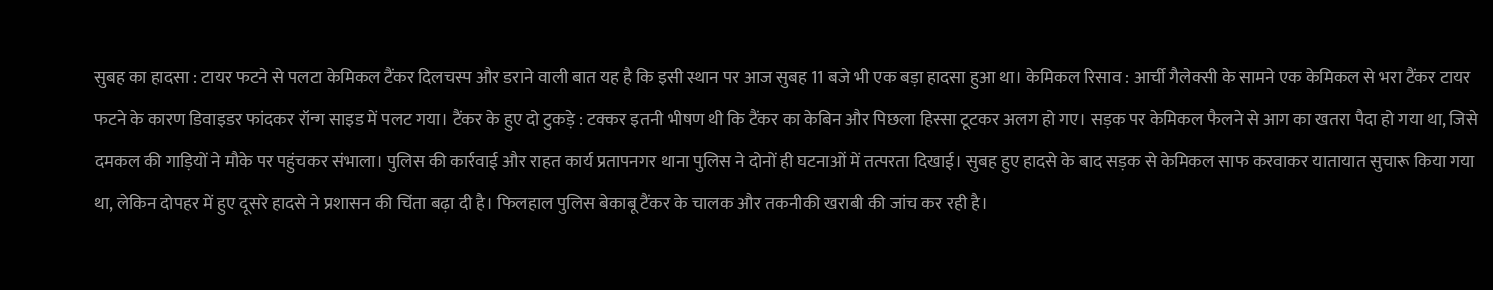सुबह का हादसा : टायर फटने से पलटा केमिकल टैंकर दिलचस्प और डराने वाली बात यह है कि इसी स्थान पर आज सुबह 11 बजे भी एक बड़ा हादसा हुआ था। केमिकल रिसाव : आर्ची गैलेक्सी के सामने एक केमिकल से भरा टैंकर टायर फटने के कारण डिवाइडर फांदकर रॉन्ग साइड में पलट गया। टैंकर के हुए दो टुकड़े : टक्कर इतनी भीषण थी कि टैंकर का केबिन और पिछला हिस्सा टूटकर अलग हो गए। सड़क पर केमिकल फैलने से आग का खतरा पैदा हो गया था, जिसे दमकल की गाड़ियों ने मौके पर पहुंचकर संभाला। पुलिस की कार्रवाई और राहत कार्य प्रतापनगर थाना पुलिस ने दोनों ही घटनाओं में तत्परता दिखाई। सुबह हुए हादसे के बाद सड़क से केमिकल साफ करवाकर यातायात सुचारू किया गया था, लेकिन दोपहर में हुए दूसरे हादसे ने प्रशासन की चिंता बढ़ा दी है। फिलहाल पुलिस बेकाबू टैंकर के चालक और तकनीकी खराबी की जांच कर रही है।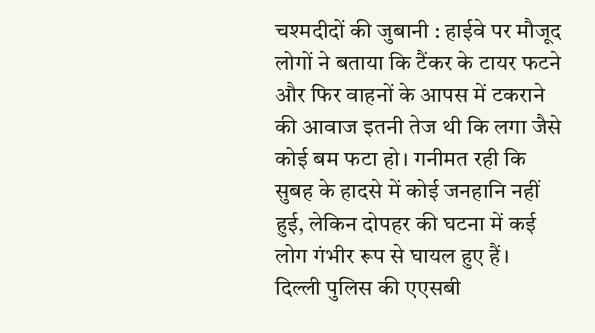चश्मदीदों की जुबानी : हाईवे पर मौजूद लोगों ने बताया कि टैंकर के टायर फटने और फिर वाहनों के आपस में टकराने की आवाज इतनी तेज थी कि लगा जैसे कोई बम फटा हो। गनीमत रही कि सुबह के हादसे में कोई जनहानि नहीं हुई, लेकिन दोपहर की घटना में कई लोग गंभीर रूप से घायल हुए हैं।
दिल्ली पुलिस की एएसबी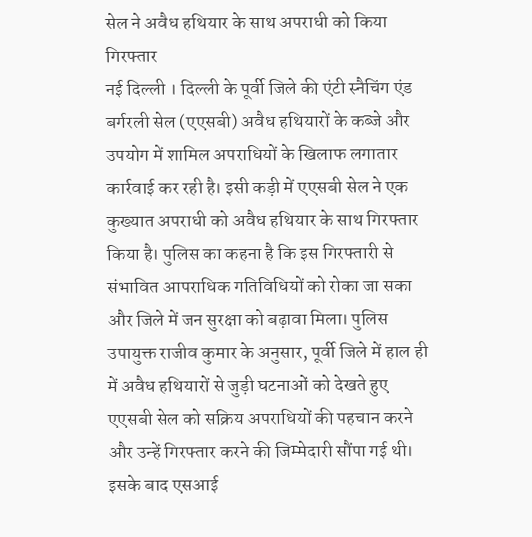सेल ने अवैध हथियार के साथ अपराधी को किया गिरफ्तार
नई दिल्ली । दिल्ली के पूर्वी जिले की एंटी स्नैचिंग एंड बर्गरली सेल (एएसबी) अवैध हथियारों के कब्जे और उपयोग में शामिल अपराधियों के खिलाफ लगातार कार्रवाई कर रही है। इसी कड़ी में एएसबी सेल ने एक कुख्यात अपराधी को अवैध हथियार के साथ गिरफ्तार किया है। पुलिस का कहना है कि इस गिरफ्तारी से संभावित आपराधिक गतिविधियों को रोका जा सका और जिले में जन सुरक्षा को बढ़ावा मिला। पुलिस उपायुक्त राजीव कुमार के अनुसार, पूर्वी जिले में हाल ही में अवैध हथियारों से जुड़ी घटनाओं को देखते हुए एएसबी सेल को सक्रिय अपराधियों की पहचान करने और उन्हें गिरफ्तार करने की जिम्मेदारी सौंपा गई थी। इसके बाद एसआई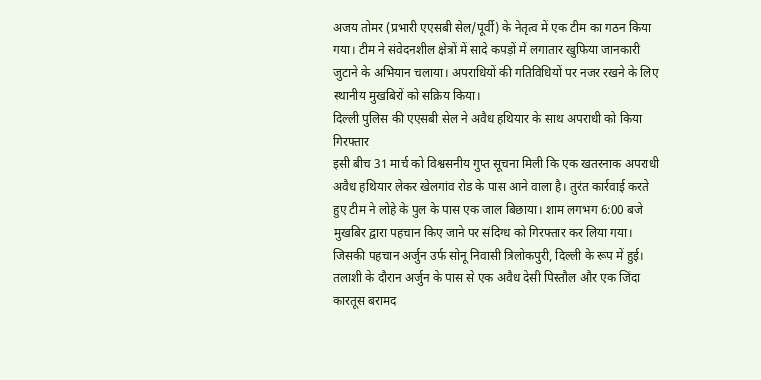अजय तोमर (प्रभारी एएसबी सेल/पूर्वी) के नेतृत्व में एक टीम का गठन किया गया। टीम ने संवेदनशील क्षेत्रों में सादे कपड़ों में लगातार खुफिया जानकारी जुटाने के अभियान चलाया। अपराधियों की गतिविधियों पर नजर रखने के लिए स्थानीय मुखबिरों को सक्रिय किया।
दिल्ली पुलिस की एएसबी सेल ने अवैध हथियार के साथ अपराधी को किया गिरफ्तार
इसी बीच 31 मार्च को विश्वसनीय गुप्त सूचना मिली कि एक खतरनाक अपराधी अवैध हथियार लेकर खेलगांव रोड के पास आने वाला है। तुरंत कार्रवाई करते हुए टीम ने लोहे के पुल के पास एक जाल बिछाया। शाम लगभग 6:00 बजे मुखबिर द्वारा पहचान किए जाने पर संदिग्ध को गिरफ्तार कर लिया गया। जिसकी पहचान अर्जुन उर्फ सोनू निवासी त्रिलोकपुरी, दिल्ली के रूप में हुई। तलाशी के दौरान अर्जुन के पास से एक अवैध देसी पिस्तौल और एक जिंदा कारतूस बरामद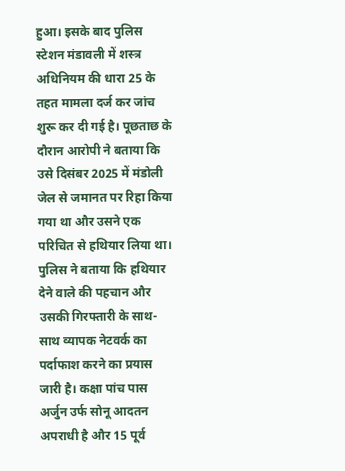हुआ। इसके बाद पुलिस स्टेशन मंडावली में शस्त्र अधिनियम की धारा 25 के तहत मामला दर्ज कर जांच शुरू कर दी गई है। पूछताछ के दौरान आरोपी ने बताया कि उसे दिसंबर 2025 में मंडोली जेल से जमानत पर रिहा किया गया था और उसने एक परिचित से हथियार लिया था। पुलिस ने बताया कि हथियार देने वाले की पहचान और उसकी गिरफ्तारी के साथ-साथ व्यापक नेटवर्क का पर्दाफाश करने का प्रयास जारी है। कक्षा पांच पास अर्जुन उर्फ सोनू आदतन अपराधी है और 15 पूर्व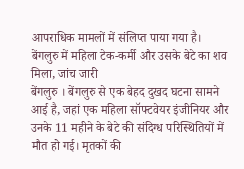आपराधिक मामलों में संलिप्त पाया गया है।
बेंगलुरु में महिला टेक-कर्मी और उसके बेटे का शव मिला, जांच जारी
बेंगलुरु । बेंगलुरु से एक बेहद दुखद घटना सामने आई है, जहां एक महिला सॉफ्टवेयर इंजीनियर और उनके 11 महीने के बेटे की संदिग्ध परिस्थितियों में मौत हो गई। मृतकों की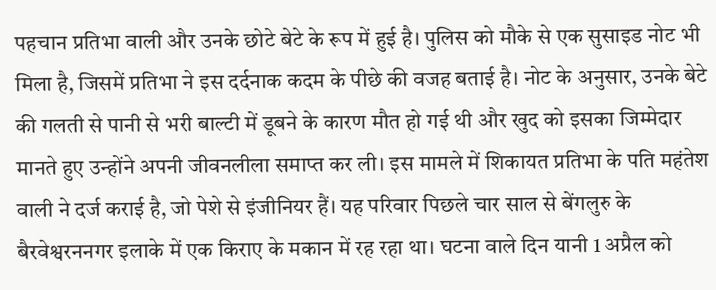पहचान प्रतिभा वाली और उनके छोटे बेटे के रूप में हुई है। पुलिस को मौके से एक सुसाइड नोट भी मिला है, जिसमें प्रतिभा ने इस दर्दनाक कदम के पीछे की वजह बताई है। नोट के अनुसार, उनके बेटे की गलती से पानी से भरी बाल्टी में डूबने के कारण मौत हो गई थी और खुद को इसका जिम्मेदार मानते हुए उन्होंने अपनी जीवनलीला समाप्त कर ली। इस मामले में शिकायत प्रतिभा के पति महंतेश वाली ने दर्ज कराई है, जो पेशे से इंजीनियर हैं। यह परिवार पिछले चार साल से बेंगलुरु के बैरवेश्वरननगर इलाके में एक किराए के मकान में रह रहा था। घटना वाले दिन यानी 1 अप्रैल को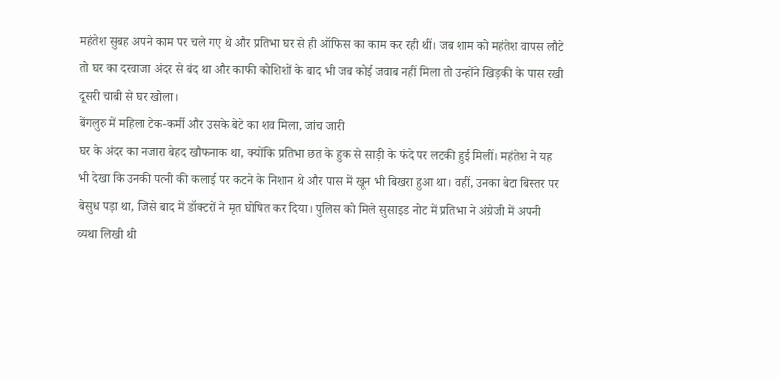महंतेश सुबह अपने काम पर चले गए थे और प्रतिभा घर से ही ऑफिस का काम कर रही थीं। जब शाम को महंतेश वापस लौटे तो घर का दरवाजा अंदर से बंद था और काफी कोशिशों के बाद भी जब कोई जवाब नहीं मिला तो उन्होंने खिड़की के पास रखी दूसरी चाबी से घर खोला।
बेंगलुरु में महिला टेक-कर्मी और उसके बेटे का शव मिला, जांच जारी
घर के अंदर का नजारा बेहद खौफनाक था, क्योंकि प्रतिभा छत के हुक से साड़ी के फंदे पर लटकी हुई मिलीं। महंतेश ने यह भी देखा कि उनकी पत्नी की कलाई पर कटने के निशान थे और पास में खून भी बिखरा हुआ था। वहीं, उनका बेटा बिस्तर पर बेसुध पड़ा था, जिसे बाद में डॉक्टरों ने मृत घोषित कर दिया। पुलिस को मिले सुसाइड नोट में प्रतिभा ने अंग्रेजी में अपनी व्यथा लिखी थी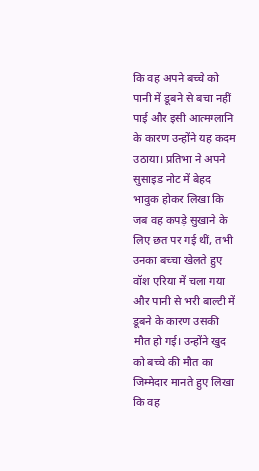कि वह अपने बच्चे को पानी में डूबने से बचा नहीं पाई और इसी आत्मग्लानि के कारण उन्होंने यह कदम उठाया। प्रतिभा ने अपने सुसाइड नोट में बेहद भावुक होकर लिखा कि जब वह कपड़े सुखाने के लिए छत पर गई थीं, तभी उनका बच्चा खेलते हुए वॉश एरिया में चला गया और पानी से भरी बाल्टी में डूबने के कारण उसकी मौत हो गई। उन्होंने खुद को बच्चे की मौत का जिम्मेदार मानते हुए लिखा कि वह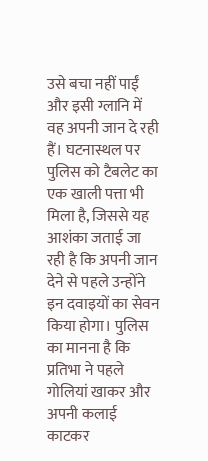उसे बचा नहीं पाईं और इसी ग्लानि में वह अपनी जान दे रही हैं। घटनास्थल पर पुलिस को टैबलेट का एक खाली पत्ता भी मिला है, जिससे यह आशंका जताई जा रही है कि अपनी जान देने से पहले उन्होंने इन दवाइयों का सेवन किया होगा। पुलिस का मानना है कि प्रतिभा ने पहले गोलियां खाकर और अपनी कलाई काटकर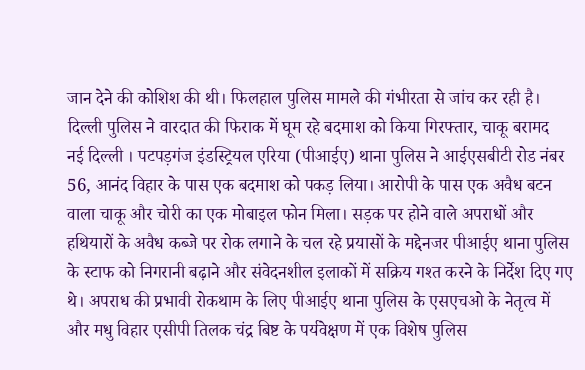जान देने की कोशिश की थी। फिलहाल पुलिस मामले की गंभीरता से जांच कर रही है।
दिल्ली पुलिस ने वारदात की फिराक में घूम रहे बदमाश को किया गिरफ्तार, चाकू बरामद
नई दिल्ली । पटपड़गंज इंडस्ट्रियल एरिया (पीआईए) थाना पुलिस ने आईएसबीटी रोड नंबर 56, आनंद विहार के पास एक बदमाश को पकड़ लिया। आरोपी के पास एक अवैध बटन वाला चाकू और चोरी का एक मोबाइल फोन मिला। सड़क पर होने वाले अपराधों और हथियारों के अवैध कब्जे पर रोक लगाने के चल रहे प्रयासों के मद्देनजर पीआईए थाना पुलिस के स्टाफ को निगरानी बढ़ाने और संवेदनशील इलाकों में सक्रिय गश्त करने के निर्देश दिए गए थे। अपराध की प्रभावी रोकथाम के लिए पीआईए थाना पुलिस के एसएचओ के नेतृत्व में और मधु विहार एसीपी तिलक चंद्र बिष्ट के पर्यवेक्षण में एक विशेष पुलिस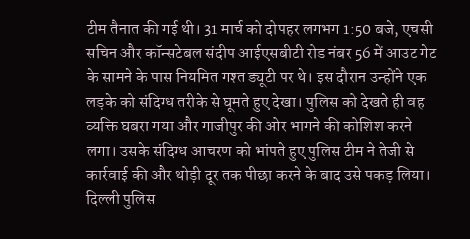टीम तैनात की गई थी। 31 मार्च को दोपहर लगभग 1:50 बजे, एचसी सचिन और कॉन्सटेबल संदीप आईएसबीटी रोड नंबर 56 में आउट गेट के सामने के पास नियमित गश्त ड्यूटी पर थे। इस दौरान उन्होंने एक लड़के को संदिग्ध तरीके से घूमते हुए देखा। पुलिस को देखते ही वह व्यक्ति घबरा गया और गाजीपुर की ओर भागने की कोशिश करने लगा। उसके संदिग्ध आचरण को भांपते हुए पुलिस टीम ने तेजी से कार्रवाई की और थोड़ी दूर तक पीछा करने के बाद उसे पकड़ लिया।
दिल्ली पुलिस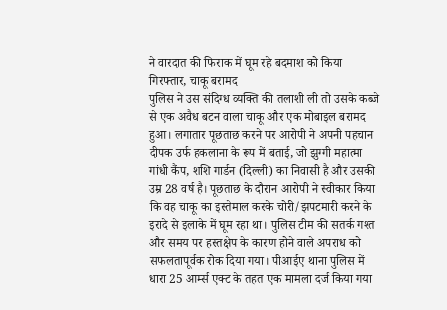ने वारदात की फिराक में घूम रहे बदमाश को किया गिरफ्तार, चाकू बरामद
पुलिस ने उस संदिग्ध व्यक्ति की तलाशी ली तो उसके कब्जे से एक अवैध बटन वाला चाकू और एक मोबाइल बरामद हुआ। लगातार पूछताछ करने पर आरोपी ने अपनी पहचान दीपक उर्फ हकलाना के रूप में बताई, जो झुग्गी महात्मा गांधी कैंप, शशि गार्डन (दिल्ली) का निवासी है और उसकी उम्र 28 वर्ष है। पूछताछ के दौरान आरोपी ने स्वीकार किया कि वह चाकू का इस्तेमाल करके चोरी/झपटमारी करने के इरादे से इलाके में घूम रहा था। पुलिस टीम की सतर्क गश्त और समय पर हस्तक्षेप के कारण होने वाले अपराध को सफलतापूर्वक रोक दिया गया। पीआईए थाना पुलिस में धारा 25 आर्म्स एक्ट के तहत एक मामला दर्ज किया गया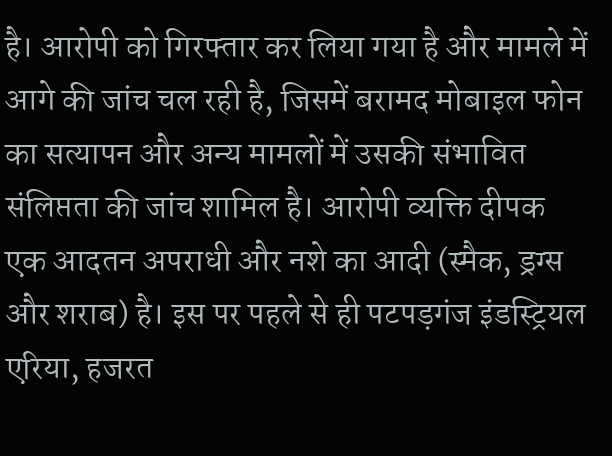है। आरोपी को गिरफ्तार कर लिया गया है और मामले में आगे की जांच चल रही है, जिसमें बरामद मोबाइल फोन का सत्यापन और अन्य मामलों में उसकी संभावित संलिप्तता की जांच शामिल है। आरोपी व्यक्ति दीपक एक आदतन अपराधी और नशे का आदी (स्मैक, ड्रग्स और शराब) है। इस पर पहले से ही पटपड़गंज इंडस्ट्रियल एरिया, हजरत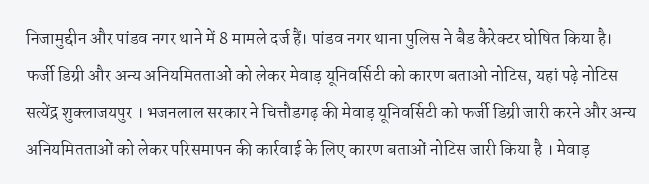निजामुद्दीन और पांडव नगर थाने में 8 मामले दर्ज हैं। पांडव नगर थाना पुलिस ने बैड कैरेक्टर घोषित किया है।
फर्जी डिग्री और अन्य अनियमितताओं को लेकर मेवाड़ यूनिवर्सिटी को कारण बताओ नोटिस, यहां पढ़े नोटिस
सत्येंद्र शुक्लाजयपुर । भजनलाल सरकार ने चित्तौडगढ़ की मेवाड़ यूनिवर्सिटी को फर्जी डिग्री जारी करने और अन्य अनियमितताओं को लेकर परिसमापन की कार्रवाई के लिए कारण बताओं नोटिस जारी किया है । मेवाड़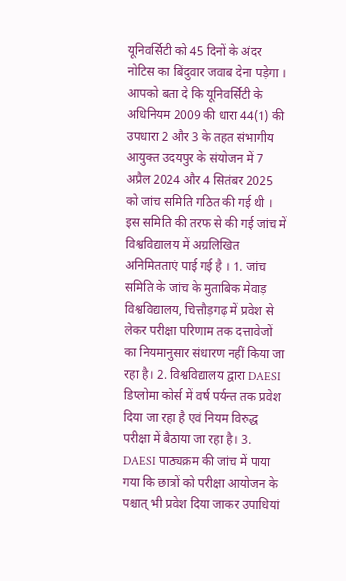यूनिवर्सिटी को 45 दिनों के अंदर नोटिस का बिंदुवार जवाब देना पड़ेगा । आपको बता दे कि यूनिवर्सिटी के अधिनियम 2009 की धारा 44(1) की उपधारा 2 और 3 के तहत संभागीय आयुक्त उदयपुर के संयोजन में 7 अप्रैल 2024 और 4 सितंबर 2025 को जांच समिति गठित की गई थी । इस समिति की तरफ से की गई जांच में विश्वविद्यालय में अग्रलिखित अनिमितताएं पाई गई है । 1. जांच समिति के जांच के मुताबिक मेवाड़ विश्वविद्यालय, चित्तौड़गढ़ में प्रवेश से लेकर परीक्षा परिणाम तक दत्तावेजों का नियमानुसार संधारण नहीं किया जा रहा है। 2. विश्वविद्यालय द्वारा DAESI डिप्लोमा कोर्स में वर्ष पर्यन्त तक प्रवेश दिया जा रहा है एवं नियम विरुद्ध परीक्षा में बैठाया जा रहा है। 3. DAESI पाठ्यक्रम की जांच में पाया गया कि छात्रों को परीक्षा आयोजन के पश्चात् भी प्रवेश दिया जाकर उपाधियां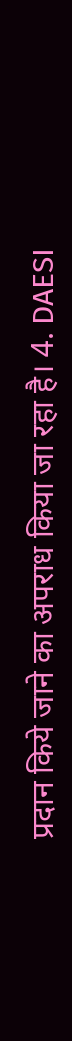प्रदान किये जाने का अपराध किया जा रहा है। 4. DAESI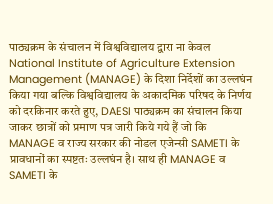पाठ्यक्रम के संचालन में विश्वविद्यालय द्वारा ना केवल National Institute of Agriculture Extension Management (MANAGE) के दिशा निर्देशों का उल्लघंन किया गया बल्कि विश्वविद्यालय के अकादमिक परिषद के निर्णय को दरकिनार करते हुए, DAESI पाठ्यक्रम का संचालन किया जाकर छात्रों को प्रमाण पत्र जारी किये गये हैं जो कि MANAGE व राज्य सरकार की नोडल एजेन्सी SAMETI के प्रावधानों का स्पष्टतः उल्लघंन है। साथ ही MANAGE व SAMETI के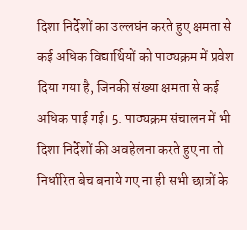दिशा निर्देशों का उल्लघंन करते हुए क्षमता से कई अधिक विद्यार्थियों को पाठ्यक्रम में प्रवेश दिया गया है, जिनकी संख्या क्षमता से कई अधिक पाई गई। 5. पाठ्यक्रम संचालन में भी दिशा निर्देशों की अवहेलना करते हुए ना तो निर्धारित बेच बनाये गए ना ही सभी छात्रों के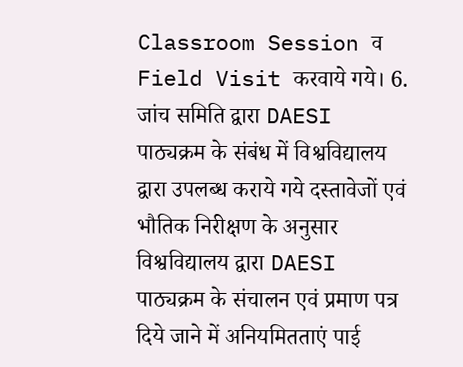Classroom Session व Field Visit करवाये गये। 6. जांच समिति द्वारा DAESI पाठ्यक्रम के संबंध में विश्वविद्यालय द्वारा उपलब्ध कराये गये दस्तावेजों एवं भौतिक निरीक्षण के अनुसार विश्वविद्यालय द्वारा DAESI पाठ्यक्रम के संचालन एवं प्रमाण पत्र दिये जाने में अनियमितताएं पाई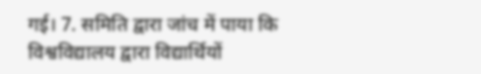गई। 7. समिति द्वारा जांच में पाया कि विश्वविद्यालय द्वारा विद्यार्थियों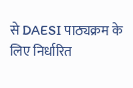से DAESI पाठ्यक्रम के लिए निर्धारित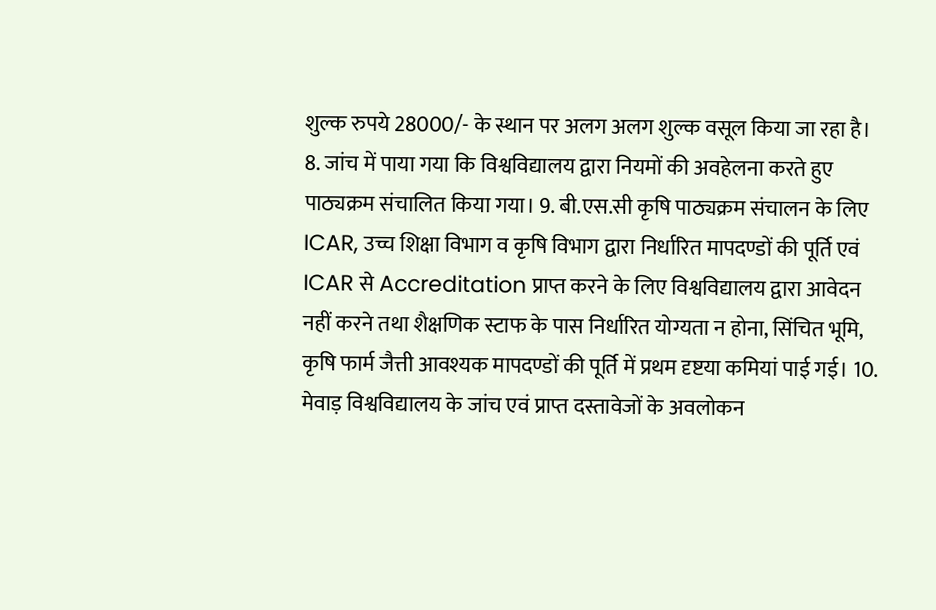शुल्क रुपये 28000/- के स्थान पर अलग अलग शुल्क वसूल किया जा रहा है। 8. जांच में पाया गया कि विश्वविद्यालय द्वारा नियमों की अवहेलना करते हुए पाठ्यक्रम संचालित किया गया। 9. बी.एस.सी कृषि पाठ्यक्रम संचालन के लिए ICAR, उच्च शिक्षा विभाग व कृषि विभाग द्वारा निर्धारित मापदण्डों की पूर्ति एवं ICAR से Accreditation प्राप्त करने के लिए विश्वविद्यालय द्वारा आवेदन नहीं करने तथा शैक्षणिक स्टाफ के पास निर्धारित योग्यता न होना, सिंचित भूमि, कृषि फार्म जैत्ती आवश्यक मापदण्डों की पूर्ति में प्रथम दृष्टया कमियां पाई गई। 10. मेवाड़ विश्वविद्यालय के जांच एवं प्राप्त दस्तावेजों के अवलोकन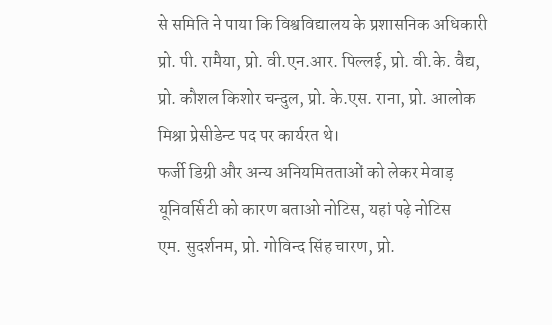से समिति ने पाया कि विश्वविद्यालय के प्रशासनिक अधिकारी प्रो. पी. रामैया, प्रो. वी.एन.आर. पिल्लई, प्रो. वी.के. वैद्य, प्रो. कौशल किशोर चन्दुल, प्रो. के.एस. राना, प्रो. आलोक मिश्रा प्रेसीडेन्ट पद पर कार्यरत थे।
फर्जी डिग्री और अन्य अनियमितताओं को लेकर मेवाड़ यूनिवर्सिटी को कारण बताओ नोटिस, यहां पढ़े नोटिस
एम. सुदर्शनम, प्रो. गोविन्द सिंह चारण, प्रो.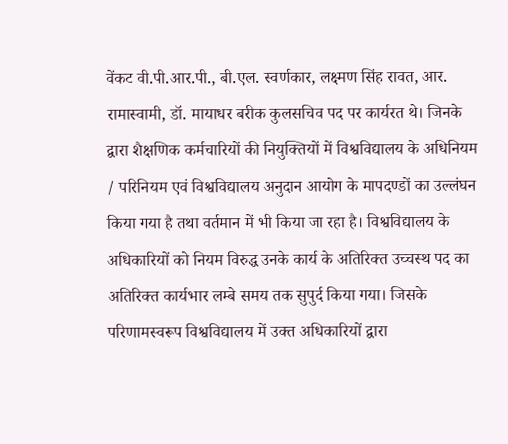वेंकट वी.पी.आर.पी., बी.एल. स्वर्णकार, लक्ष्मण सिंह रावत, आर. रामास्वामी, डॉ. मायाधर बरीक कुलसचिव पद पर कार्यरत थे। जिनके द्वारा शैक्षणिक कर्मचारियों की नियुक्तियों में विश्वविद्यालय के अधिनियम / परिनियम एवं विश्वविद्यालय अनुदान आयोग के मापदण्डों का उल्लंघन किया गया है तथा वर्तमान में भी किया जा रहा है। विश्वविद्यालय के अधिकारियों को नियम विरुद्ध उनके कार्य के अतिरिक्त उच्चस्थ पद का अतिरिक्त कार्यभार लम्बे समय तक सुपुर्द किया गया। जिसके परिणामस्वरूप विश्वविद्यालय में उक्त अधिकारियों द्वारा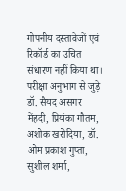गोपनीय दस्तावेजों एवं रिकॉर्ड का उचित संधारण नहीं किया था। परीक्षा अनुभाग से जुड़े डॉ. सैयद असगर मेंहदी, प्रियंका गौतम, अशोक खरोदिया, डॉ. ओम प्रकाश गुप्ता, सुशील शर्मा,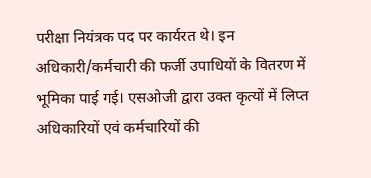परीक्षा नियंत्रक पद पर कार्यरत थे। इन अधिकारी/कर्मचारी की फर्जी उपाधियों के वितरण में भूमिका पाई गई। एसओजी द्वारा उक्त कृत्यों में लिप्त अधिकारियों एवं कर्मचारियों की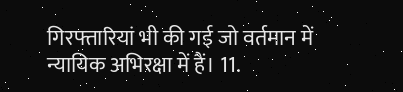गिरफ्तारियां भी की गई जो वर्तमान में न्यायिक अभिरक्षा में हैं। 11.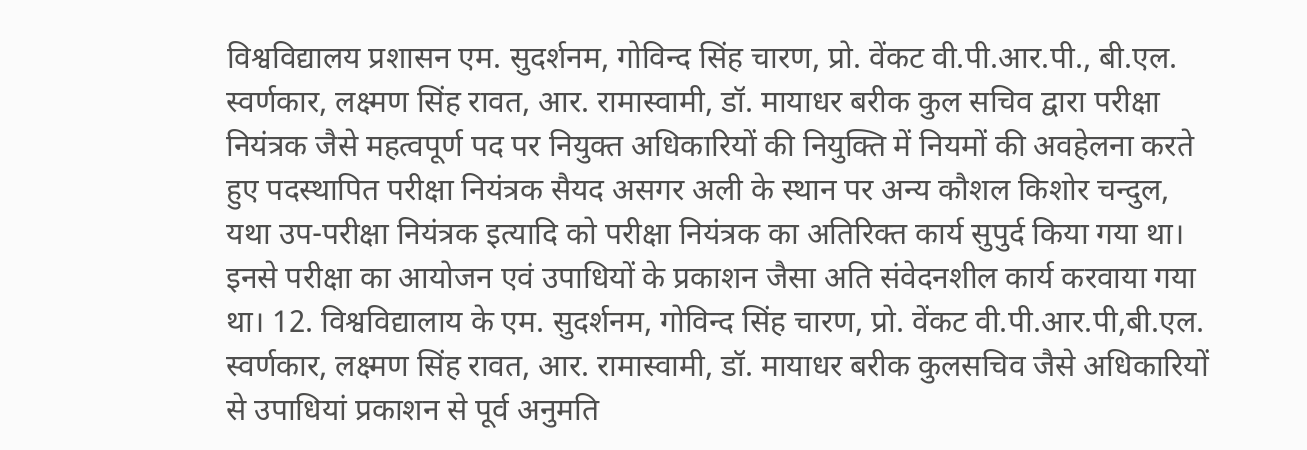विश्वविद्यालय प्रशासन एम. सुदर्शनम, गोविन्द सिंह चारण, प्रो. वेंकट वी.पी.आर.पी., बी.एल. स्वर्णकार, लक्ष्मण सिंह रावत, आर. रामास्वामी, डॉ. मायाधर बरीक कुल सचिव द्वारा परीक्षा नियंत्रक जैसे महत्वपूर्ण पद पर नियुक्त अधिकारियों की नियुक्ति में नियमों की अवहेलना करते हुए पदस्थापित परीक्षा नियंत्रक सैयद असगर अली के स्थान पर अन्य कौशल किशोर चन्दुल, यथा उप-परीक्षा नियंत्रक इत्यादि को परीक्षा नियंत्रक का अतिरिक्त कार्य सुपुर्द किया गया था। इनसे परीक्षा का आयोजन एवं उपाधियों के प्रकाशन जैसा अति संवेदनशील कार्य करवाया गया था। 12. विश्वविद्यालाय के एम. सुदर्शनम, गोविन्द सिंह चारण, प्रो. वेंकट वी.पी.आर.पी,बी.एल. स्वर्णकार, लक्ष्मण सिंह रावत, आर. रामास्वामी, डॉ. मायाधर बरीक कुलसचिव जैसे अधिकारियों से उपाधियां प्रकाशन से पूर्व अनुमति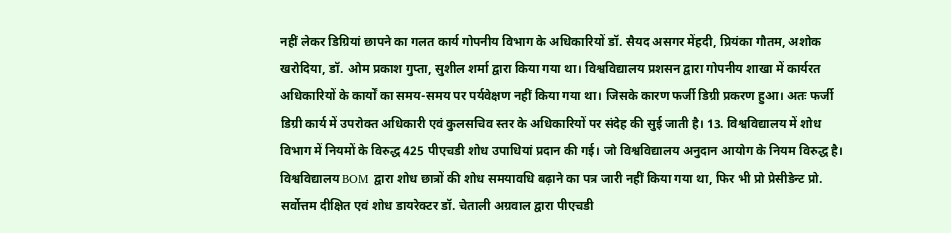नहीं लेकर डिग्रियां छापने का गलत कार्य गोपनीय विभाग के अधिकारियों डॉ. सैयद असगर मेंहदी, प्रियंका गौतम, अशोक खरोदिया, डॉ. ओम प्रकाश गुप्ता, सुशील शर्मा द्वारा किया गया था। विश्वविद्यालय प्रशसन द्वारा गोपनीय शाखा में कार्यरत अधिकारियों के कार्यों का समय-समय पर पर्यवेक्षण नहीं किया गया था। जिसके कारण फर्जी डिग्री प्रकरण हुआ। अतः फर्जी डिग्री कार्य में उपरोक्त अधिकारी एवं कुलसचिव स्तर के अधिकारियों पर संदेह की सुई जाती है। 13. विश्वविद्यालय में शोध विभाग में नियमों के विरुद्ध 425 पीएचडी शोध उपाधियां प्रदान की गई। जो विश्वविद्यालय अनुदान आयोग के नियम विरुद्ध है। विश्वविद्यालय BOM द्वारा शोध छात्रों की शोध समयावधि बढ़ाने का पत्र जारी नहीं किया गया था, फिर भी प्रो प्रेसीडेन्ट प्रो. सर्वोत्तम दीक्षित एवं शोध डायरेक्टर डॉ. चेताली अग्रवाल द्वारा पीएचडी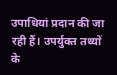उपाधियां प्रदान की जा रही हैं। उपर्युक्त तथ्यों के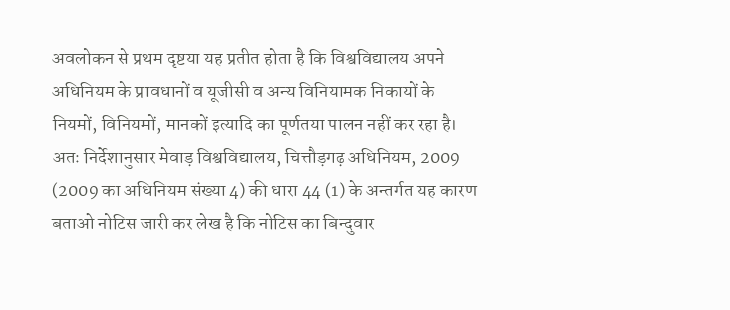अवलोकन से प्रथम दृष्टया यह प्रतीत होता है कि विश्वविद्यालय अपने अधिनियम के प्रावधानों व यूजीसी व अन्य विनियामक निकायों के नियमों, विनियमों, मानकों इत्यादि का पूर्णतया पालन नहीं कर रहा है। अतः निर्देशानुसार मेवाड़ विश्वविद्यालय, चित्तौड़गढ़ अधिनियम, 2009 (2009 का अधिनियम संख्या 4) की धारा 44 (1) के अन्तर्गत यह कारण बताओ नोटिस जारी कर लेख है कि नोटिस का बिन्दुवार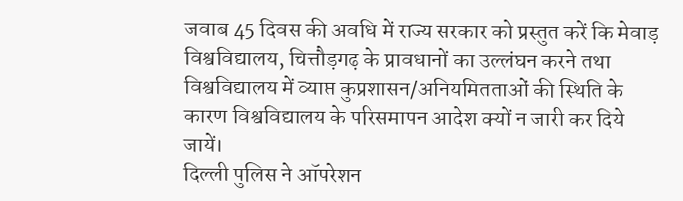जवाब 45 दिवस की अवधि में राज्य सरकार को प्रस्तुत करें कि मेवाड़ विश्वविद्यालय, चित्तौड़गढ़ के प्रावधानों का उल्लंघन करने तथा विश्वविद्यालय में व्याप्त कुप्रशासन/अनियमितताओं की स्थिति के कारण विश्वविद्यालय के परिसमापन आदेश क्यों न जारी कर दिये जायें।
दिल्ली पुलिस ने ऑपरेशन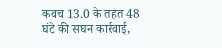कवच 13.0 के तहत 48 घंटे की सघन कार्रवाई,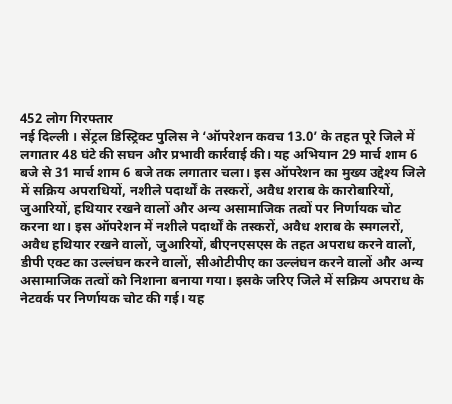452 लोग गिरफ्तार
नई दिल्ली । सेंट्रल डिस्ट्रिक्ट पुलिस ने ‘ऑपरेशन कवच 13.0’ के तहत पूरे जिले में लगातार 48 घंटे की सघन और प्रभावी कार्रवाई की। यह अभियान 29 मार्च शाम 6 बजे से 31 मार्च शाम 6 बजे तक लगातार चला। इस ऑपरेशन का मुख्य उद्देश्य जिले में सक्रिय अपराधियों, नशीले पदार्थों के तस्करों, अवैध शराब के कारोबारियों, जुआरियों, हथियार रखने वालों और अन्य असामाजिक तत्वों पर निर्णायक चोट करना था। इस ऑपरेशन में नशीले पदार्थों के तस्करों, अवैध शराब के स्मगलरों, अवैध हथियार रखने वालों, जुआरियों, बीएनएसएस के तहत अपराध करने वालों, डीपी एक्ट का उल्लंघन करने वालों, सीओटीपीए का उल्लंघन करने वालों और अन्य असामाजिक तत्वों को निशाना बनाया गया। इसके जरिए जिले में सक्रिय अपराध के नेटवर्क पर निर्णायक चोट की गई। यह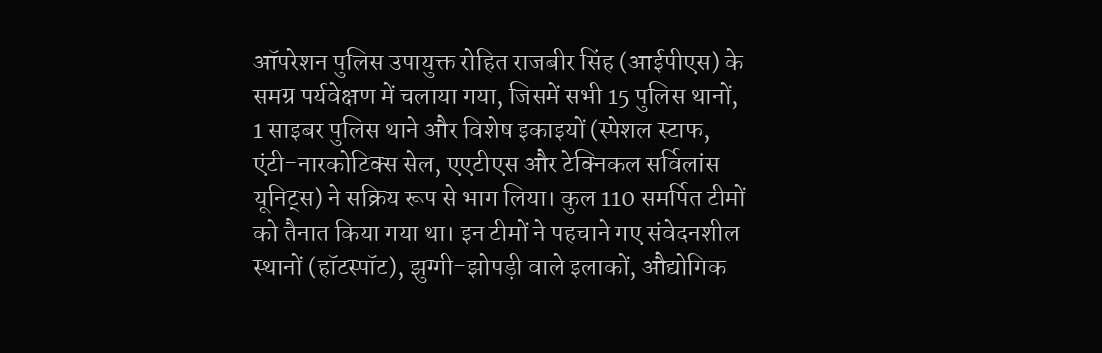ऑपरेशन पुलिस उपायुक्त रोहित राजबीर सिंह (आईपीएस) के समग्र पर्यवेक्षण में चलाया गया, जिसमें सभी 15 पुलिस थानों, 1 साइबर पुलिस थाने और विशेष इकाइयों (स्पेशल स्टाफ, एंटी-नारकोटिक्स सेल, एएटीएस और टेक्निकल सर्विलांस यूनिट्स) ने सक्रिय रूप से भाग लिया। कुल 110 समर्पित टीमों को तैनात किया गया था। इन टीमों ने पहचाने गए संवेदनशील स्थानों (हॉटस्पॉट), झुग्गी-झोपड़ी वाले इलाकों, औद्योगिक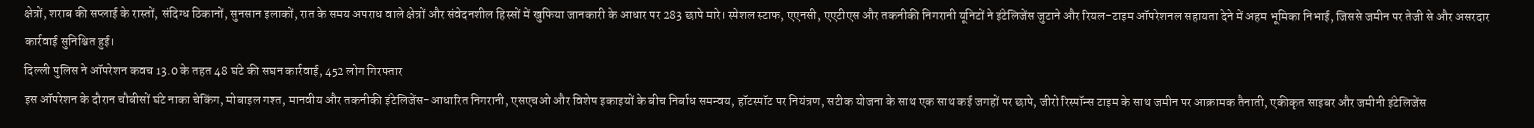क्षेत्रों, शराब की सप्लाई के रास्तों, संदिग्ध ठिकानों, सुनसान इलाकों, रात के समय अपराध वाले क्षेत्रों और संवेदनशील हिस्सों में खुफिया जानकारी के आधार पर 283 छापे मारे। स्पेशल स्टाफ, एएनसी, एएटीएस और तकनीकी निगरानी यूनिटों ने इंटेलिजेंस जुटाने और रियल-टाइम ऑपरेशनल सहायता देने में अहम भूमिका निभाई, जिससे जमीन पर तेजी से और असरदार कार्रवाई सुनिश्चित हुई।
दिल्ली पुलिस ने ऑपरेशन कवच 13.0 के तहत 48 घंटे की सघन कार्रवाई, 452 लोग गिरफ्तार
इस ऑपरेशन के दौरान चौबीसों घंटे नाका चेकिंग, मोबाइल गश्त, मानवीय और तकनीकी इंटेलिजेंस-आधारित निगरानी, एसएचओ और विशेष इकाइयों के बीच निर्बाध समन्वय, हॉटस्पॉट पर नियंत्रण, सटीक योजना के साथ एक साथ कई जगहों पर छापे, जीरो रिस्पॉन्स टाइम के साथ जमीन पर आक्रामक तैनाती, एकीकृत साइबर और जमीनी इंटेलिजेंस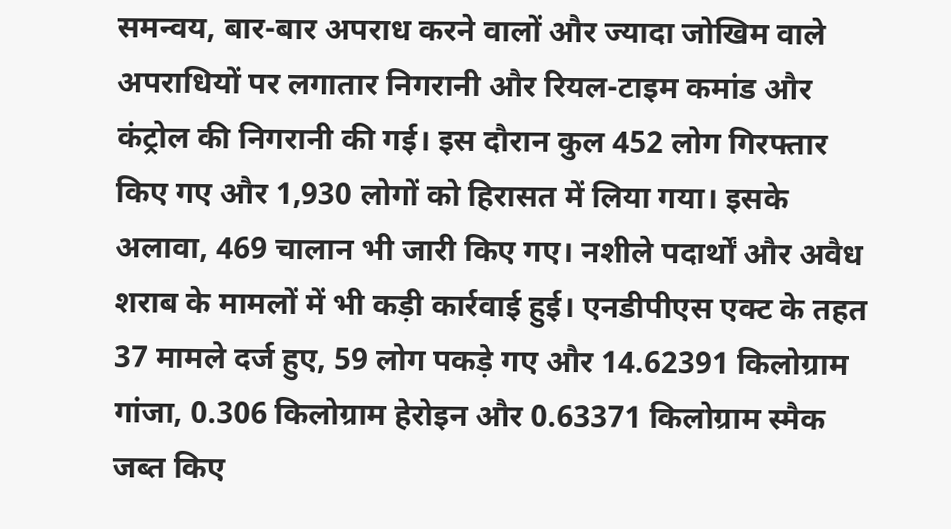समन्वय, बार-बार अपराध करने वालों और ज्यादा जोखिम वाले अपराधियों पर लगातार निगरानी और रियल-टाइम कमांड और कंट्रोल की निगरानी की गई। इस दौरान कुल 452 लोग गिरफ्तार किए गए और 1,930 लोगों को हिरासत में लिया गया। इसके अलावा, 469 चालान भी जारी किए गए। नशीले पदार्थों और अवैध शराब के मामलों में भी कड़ी कार्रवाई हुई। एनडीपीएस एक्ट के तहत 37 मामले दर्ज हुए, 59 लोग पकड़े गए और 14.62391 किलोग्राम गांजा, 0.306 किलोग्राम हेरोइन और 0.63371 किलोग्राम स्मैक जब्त किए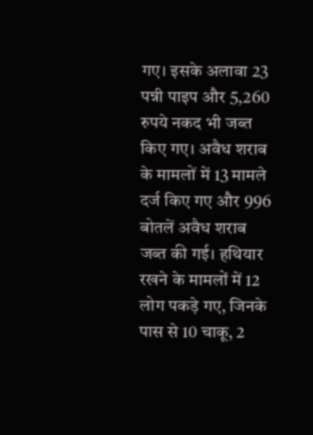गए। इसके अलावा 23 पन्नी पाइप और 5,260 रुपये नकद भी जब्त किए गए। अवैध शराब के मामलों में 13 मामले दर्ज किए गए और 996 बोतलें अवैध शराब जब्त की गई। हथियार रखने के मामलों में 12 लोग पकड़े गए, जिनके पास से 10 चाकू, 2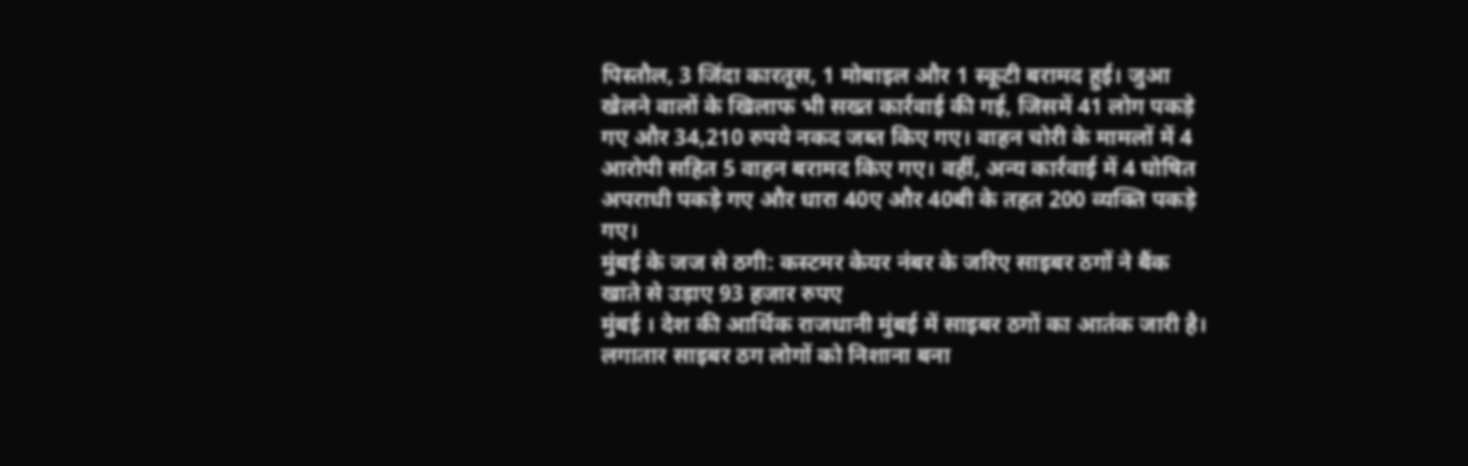पिस्तौल, 3 जिंदा कारतूस, 1 मोबाइल और 1 स्कूटी बरामद हुई। जुआ खेलने वालों के खिलाफ भी सख्त कार्रवाई की गई, जिसमें 41 लोग पकड़े गए और 34,210 रुपये नकद जब्त किए गए। वाहन चोरी के मामलों में 4 आरोपी सहित 5 वाहन बरामद किए गए। वहीं, अन्य कार्रवाई में 4 घोषित अपराधी पकड़े गए और धारा 40ए और 40बी के तहत 200 व्यक्ति पकड़े गए।
मुंबई के जज से ठगी: कस्टमर केयर नंबर के जरिए साइबर ठगों ने बैंक खाते से उड़ाए 93 हजार रुपए
मुंबई । देश की आर्थिक राजधानी मुंबई में साइबर ठगों का आतंक जारी है। लगातार साइबर ठग लोगों को निशाना बना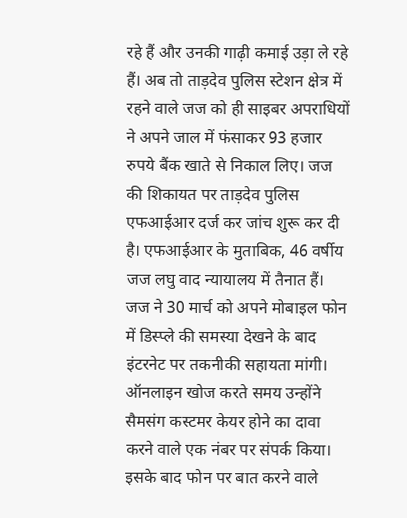रहे हैं और उनकी गाढ़ी कमाई उड़ा ले रहे हैं। अब तो ताड़देव पुलिस स्टेशन क्षेत्र में रहने वाले जज को ही साइबर अपराधियों ने अपने जाल में फंसाकर 93 हजार रुपये बैंक खाते से निकाल लिए। जज की शिकायत पर ताड़देव पुलिस एफआईआर दर्ज कर जांच शुरू कर दी है। एफआईआर के मुताबिक, 46 वर्षीय जज लघु वाद न्यायालय में तैनात हैं। जज ने 30 मार्च को अपने मोबाइल फोन में डिस्प्ले की समस्या देखने के बाद इंटरनेट पर तकनीकी सहायता मांगी। ऑनलाइन खोज करते समय उन्होंने सैमसंग कस्टमर केयर होने का दावा करने वाले एक नंबर पर संपर्क किया। इसके बाद फोन पर बात करने वाले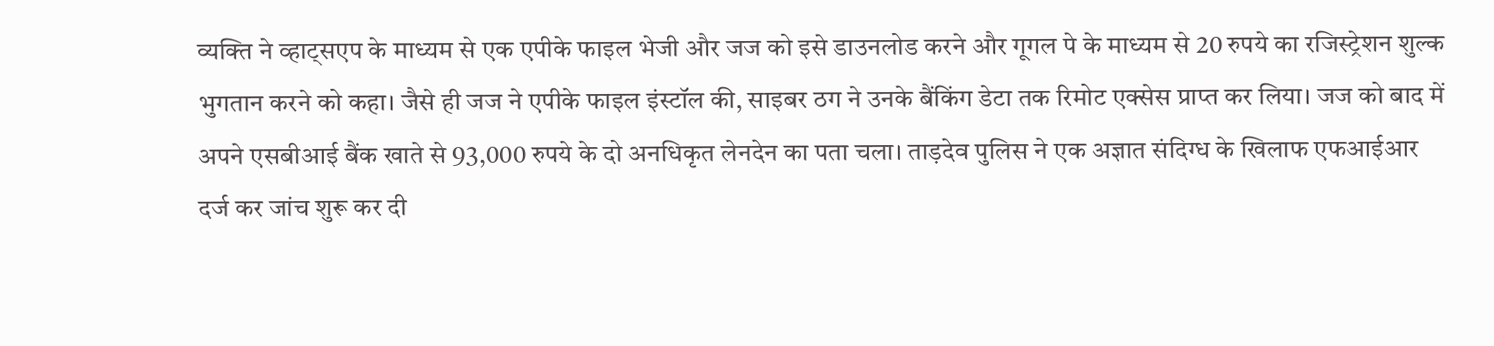व्यक्ति ने व्हाट्सएप के माध्यम से एक एपीके फाइल भेजी और जज को इसे डाउनलोड करने और गूगल पे के माध्यम से 20 रुपये का रजिस्ट्रेशन शुल्क भुगतान करने को कहा। जैसे ही जज ने एपीके फाइल इंस्टॉल की, साइबर ठग ने उनके बैंकिंग डेटा तक रिमोट एक्सेस प्राप्त कर लिया। जज को बाद में अपने एसबीआई बैंक खाते से 93,000 रुपये के दो अनधिकृत लेनदेन का पता चला। ताड़देव पुलिस ने एक अज्ञात संदिग्ध के खिलाफ एफआईआर दर्ज कर जांच शुरू कर दी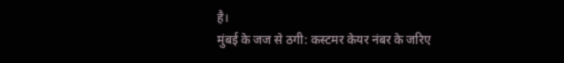है।
मुंबई के जज से ठगी: कस्टमर केयर नंबर के जरिए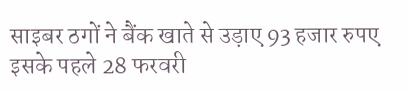साइबर ठगों ने बैंक खाते से उड़ाए 93 हजार रुपए
इसके पहले 28 फरवरी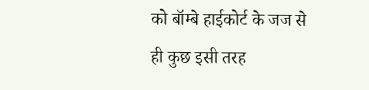को बॉम्बे हाईकोर्ट के जज से ही कुछ इसी तरह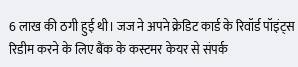6 लाख की ठगी हुई थी। जज ने अपने क्रेडिट कार्ड के रिवॉर्ड पॉइंट्स रिडीम करने के लिए बैंक के कस्टमर केयर से संपर्क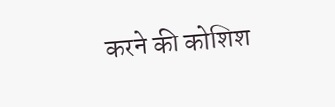करने की कोशिश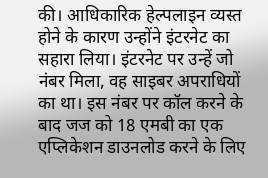की। आधिकारिक हेल्पलाइन व्यस्त होने के कारण उन्होंने इंटरनेट का सहारा लिया। इंटरनेट पर उन्हें जो नंबर मिला, वह साइबर अपराधियों का था। इस नंबर पर कॉल करने के बाद जज को 18 एमबी का एक एप्लिकेशन डाउनलोड करने के लिए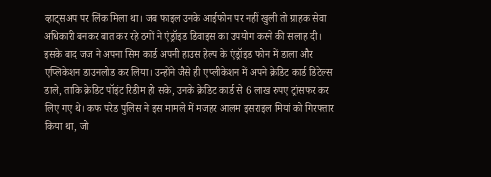व्हाट्सअप पर लिंक मिला था। जब फाइल उनके आईफोन पर नहीं खुली तो ग्राहक सेवा अधिकारी बनकर बात कर रहे ठगों ने एंड्रॉइड डिवाइस का उपयोग करने की सलाह दी। इसके बाद जज ने अपना सिम कार्ड अपनी हाउस हेल्प के एंड्रॉइड फोन में डाला और एप्लिकेशन डाउनलोड कर लिया। उन्होंने जैसे ही एप्लीकेशन में अपने क्रेडिट कार्ड डिटेल्स डाले, ताकि क्रेडिट पॉइंट रिडीम हो सके, उनके क्रेडिट कार्ड से 6 लाख रुपए ट्रांसफर कर लिए गए थे। कफ परेड पुलिस ने इस मामले में मजहर आलम इसराइल मियां को गिरफ्तार किया था, जो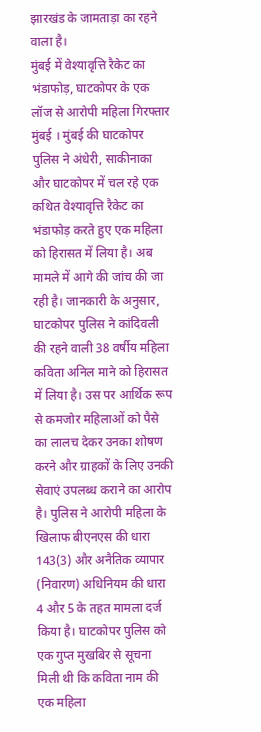झारखंड के जामताड़ा का रहने वाला है।
मुंबई में वेश्यावृत्ति रैकेट का भंडाफोड़, घाटकोपर के एक लॉज से आरोपी महिला गिरफ्तार
मुंबई । मुंबई की घाटकोपर पुलिस ने अंधेरी, साकीनाका और घाटकोपर में चल रहे एक कथित वेश्यावृत्ति रैकेट का भंडाफोड़ करते हुए एक महिला को हिरासत में लिया है। अब मामले में आगे की जांच की जा रही है। जानकारी के अनुसार, घाटकोपर पुलिस ने कांदिवली की रहने वाली 38 वर्षीय महिला कविता अनिल माने को हिरासत में लिया है। उस पर आर्थिक रूप से कमजोर महिलाओं को पैसे का लालच देकर उनका शोषण करने और ग्राहकों के लिए उनकी सेवाएं उपलब्ध कराने का आरोप है। पुलिस ने आरोपी महिला के खिलाफ बीएनएस की धारा 143(3) और अनैतिक व्यापार (निवारण) अधिनियम की धारा 4 और 5 के तहत मामला दर्ज किया है। घाटकोपर पुलिस को एक गुप्त मुखबिर से सूचना मिली थी कि कविता नाम की एक महिला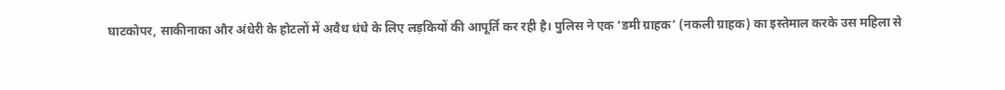घाटकोपर, साकीनाका और अंधेरी के होटलों में अवैध धंधे के लिए लड़कियों की आपूर्ति कर रही है। पुलिस ने एक ‘डमी ग्राहक’ (नकली ग्राहक) का इस्तेमाल करके उस महिला से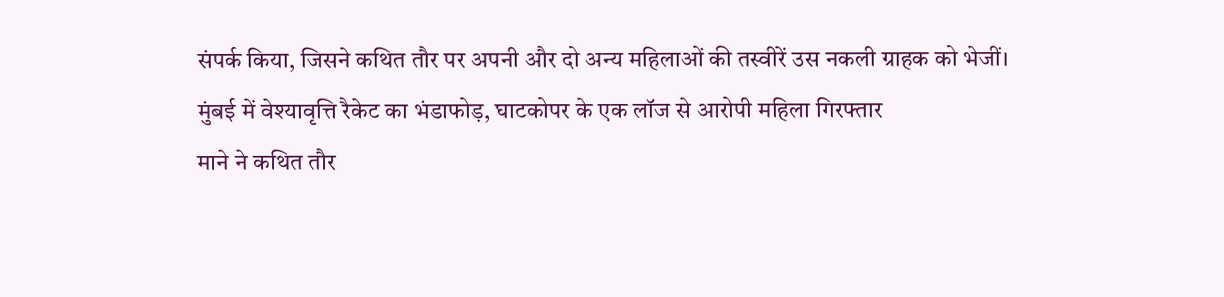संपर्क किया, जिसने कथित तौर पर अपनी और दो अन्य महिलाओं की तस्वीरें उस नकली ग्राहक को भेजीं।
मुंबई में वेश्यावृत्ति रैकेट का भंडाफोड़, घाटकोपर के एक लॉज से आरोपी महिला गिरफ्तार
माने ने कथित तौर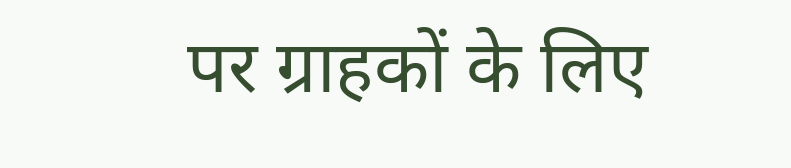पर ग्राहकों के लिए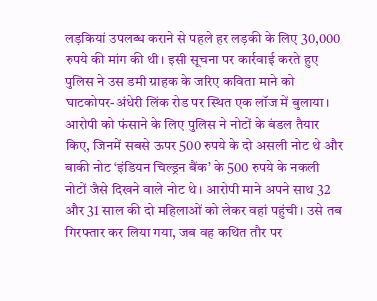लड़कियां उपलब्ध कराने से पहले हर लड़की के लिए 30,000 रुपये की मांग की थी। इसी सूचना पर कार्रवाई करते हुए पुलिस ने उस डमी ग्राहक के जरिए कविता माने को घाटकोपर-अंधेरी लिंक रोड पर स्थित एक लॉज में बुलाया। आरोपी को फंसाने के लिए पुलिस ने नोटों के बंडल तैयार किए, जिनमें सबसे ऊपर 500 रुपये के दो असली नोट थे और बाकी नोट ‘इंडियन चिल्ड्रन बैंक’ के 500 रुपये के नकली नोटों जैसे दिखने वाले नोट थे। आरोपी माने अपने साथ 32 और 31 साल की दो महिलाओं को लेकर वहां पहुंची। उसे तब गिरफ्तार कर लिया गया, जब वह कथित तौर पर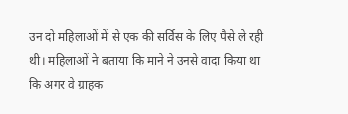उन दो महिलाओं में से एक की सर्विस के लिए पैसे ले रही थी। महिलाओं ने बताया कि माने ने उनसे वादा किया था कि अगर वे ग्राहक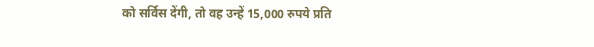को सर्विस देंगी, तो वह उन्हें 15,000 रुपये प्रति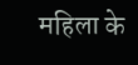महिला के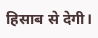हिसाब से देगी।